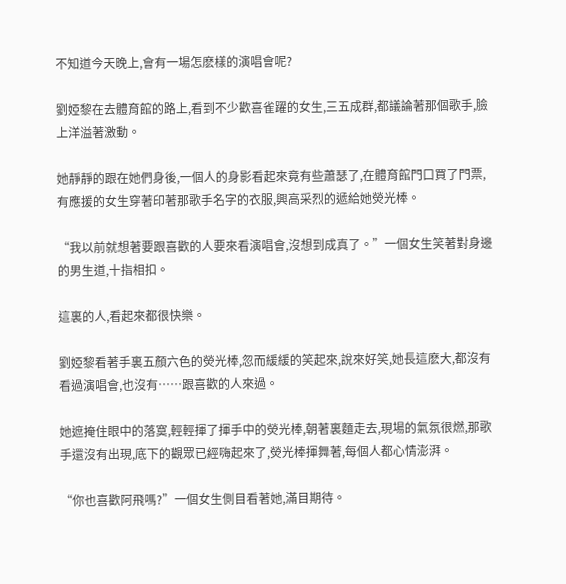不知道今天晚上,會有一場怎麽樣的演唱會呢?

劉婭黎在去體育館的路上,看到不少歡喜雀躍的女生,三五成群,都議論著那個歌手,臉上洋溢著激動。

她靜靜的跟在她們身後,一個人的身影看起來竟有些蕭瑟了,在體育館門口買了門票,有應援的女生穿著印著那歌手名字的衣服,興高采烈的遞給她熒光棒。

“我以前就想著要跟喜歡的人要來看演唱會,沒想到成真了。”一個女生笑著對身邊的男生道,十指相扣。

這裏的人,看起來都很快樂。

劉婭黎看著手裏五顏六色的熒光棒,忽而緩緩的笑起來,說來好笑,她長這麽大,都沒有看過演唱會,也沒有……跟喜歡的人來過。

她遮掩住眼中的落寞,輕輕揮了揮手中的熒光棒,朝著裏麵走去,現場的氣氛很燃,那歌手還沒有出現,底下的觀眾已經嗨起來了,熒光棒揮舞著,每個人都心情澎湃。

“你也喜歡阿飛嗎?”一個女生側目看著她,滿目期待。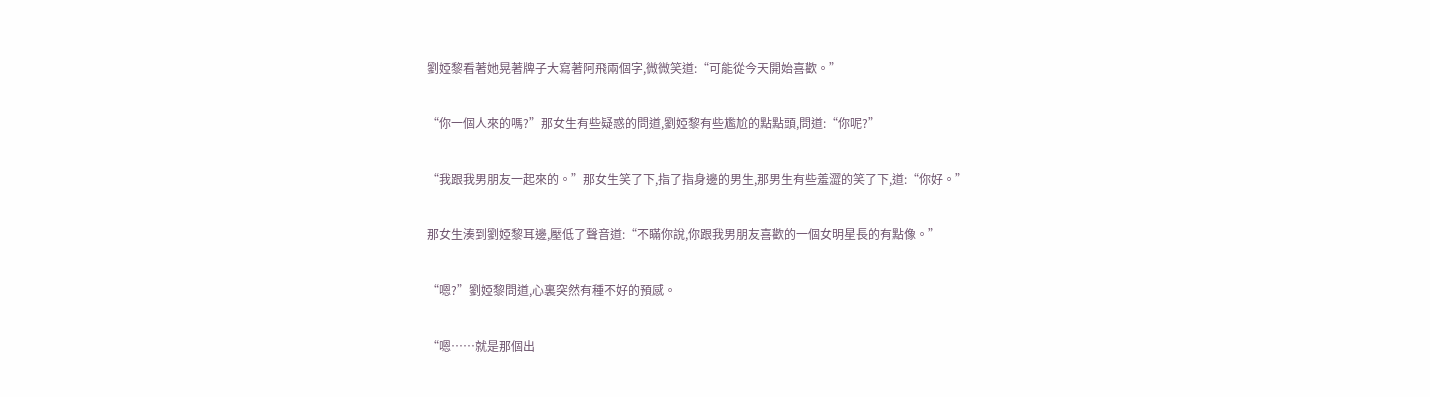劉婭黎看著她晃著牌子大寫著阿飛兩個字,微微笑道:“可能從今天開始喜歡。”

“你一個人來的嗎?”那女生有些疑惑的問道,劉婭黎有些尷尬的點點頭,問道:“你呢?”

“我跟我男朋友一起來的。”那女生笑了下,指了指身邊的男生,那男生有些羞澀的笑了下,道:“你好。”

那女生湊到劉婭黎耳邊,壓低了聲音道:“不瞞你說,你跟我男朋友喜歡的一個女明星長的有點像。”

“嗯?”劉婭黎問道,心裏突然有種不好的預感。

“嗯……就是那個出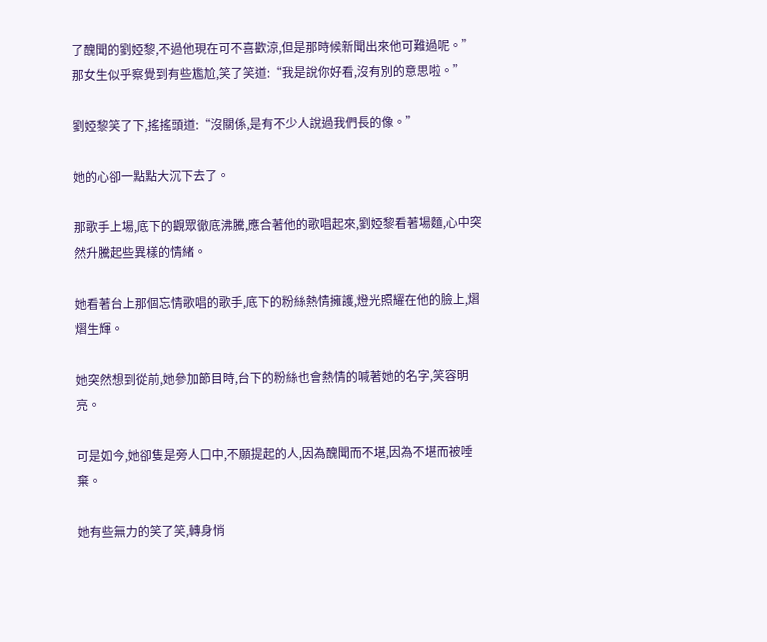了醜聞的劉婭黎,不過他現在可不喜歡涼,但是那時候新聞出來他可難過呢。”那女生似乎察覺到有些尷尬,笑了笑道:“我是說你好看,沒有別的意思啦。”

劉婭黎笑了下,搖搖頭道:“沒關係,是有不少人說過我們長的像。”

她的心卻一點點大沉下去了。

那歌手上場,底下的觀眾徹底沸騰,應合著他的歌唱起來,劉婭黎看著場麵,心中突然升騰起些異樣的情緒。

她看著台上那個忘情歌唱的歌手,底下的粉絲熱情擁護,燈光照耀在他的臉上,熠熠生輝。

她突然想到從前,她參加節目時,台下的粉絲也會熱情的喊著她的名字,笑容明亮。

可是如今,她卻隻是旁人口中,不願提起的人,因為醜聞而不堪,因為不堪而被唾棄。

她有些無力的笑了笑,轉身悄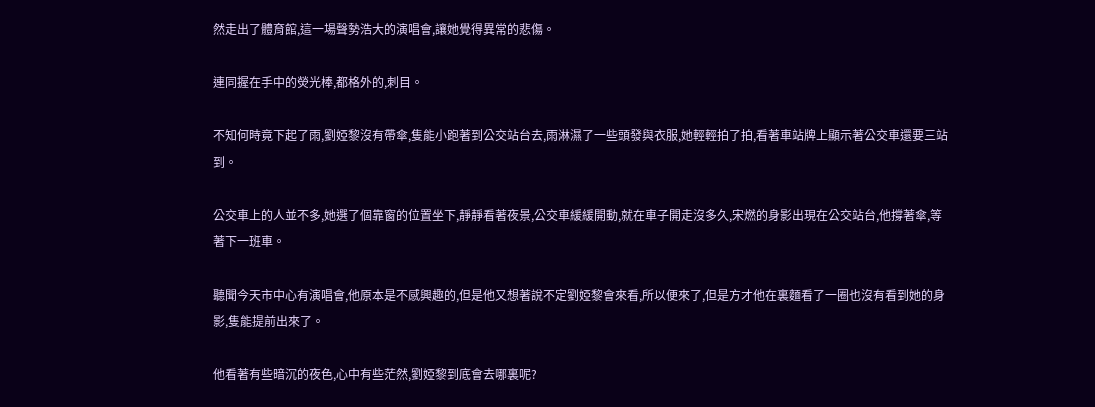然走出了體育館,這一場聲勢浩大的演唱會,讓她覺得異常的悲傷。

連同握在手中的熒光棒,都格外的,刺目。

不知何時竟下起了雨,劉婭黎沒有帶傘,隻能小跑著到公交站台去,雨淋濕了一些頭發與衣服,她輕輕拍了拍,看著車站牌上顯示著公交車還要三站到。

公交車上的人並不多,她選了個靠窗的位置坐下,靜靜看著夜景,公交車緩緩開動,就在車子開走沒多久,宋燃的身影出現在公交站台,他撐著傘,等著下一班車。

聽聞今天市中心有演唱會,他原本是不感興趣的,但是他又想著說不定劉婭黎會來看,所以便來了,但是方才他在裏麵看了一圈也沒有看到她的身影,隻能提前出來了。

他看著有些暗沉的夜色,心中有些茫然,劉婭黎到底會去哪裏呢?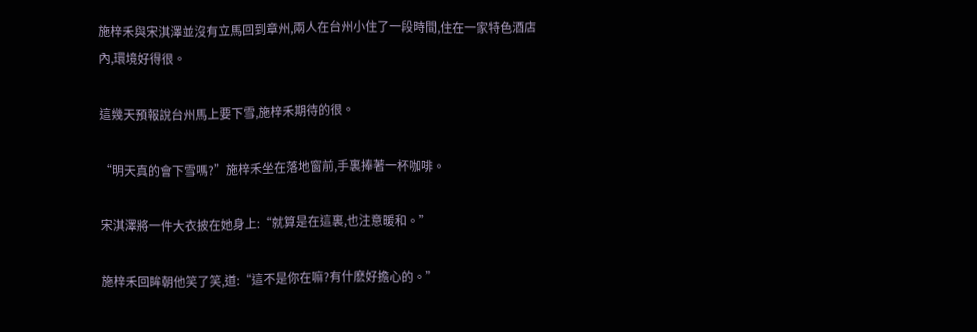施梓禾與宋淇澤並沒有立馬回到章州,兩人在台州小住了一段時間,住在一家特色酒店內,環境好得很。

這幾天預報說台州馬上要下雪,施梓禾期待的很。

“明天真的會下雪嗎?”施梓禾坐在落地窗前,手裏捧著一杯咖啡。

宋淇澤將一件大衣披在她身上:“就算是在這裏,也注意暖和。”

施梓禾回眸朝他笑了笑,道:“這不是你在嘛?有什麽好擔心的。”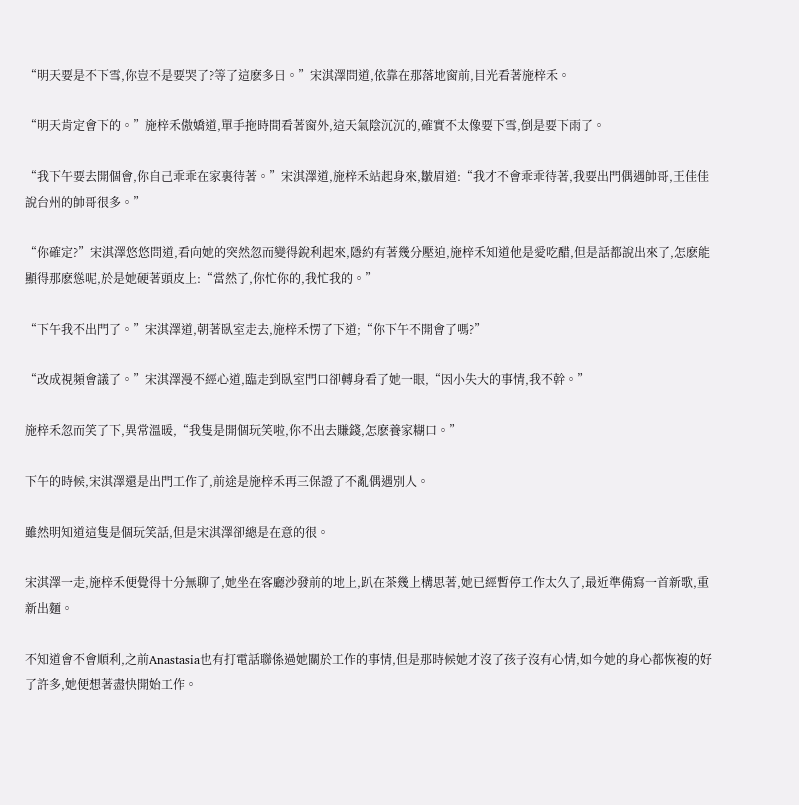“明天要是不下雪,你豈不是要哭了?等了這麽多日。”宋淇澤問道,依靠在那落地窗前,目光看著施梓禾。

“明天肯定會下的。”施梓禾傲嬌道,單手拖時間看著窗外,這天氣陰沉沉的,確實不太像要下雪,倒是要下雨了。

“我下午要去開個會,你自己乖乖在家裏待著。”宋淇澤道,施梓禾站起身來,皺眉道:“我才不會乖乖待著,我要出門偶遇帥哥,王佳佳說台州的帥哥很多。”

“你確定?”宋淇澤悠悠問道,看向她的突然忽而變得銳利起來,隱約有著幾分壓迫,施梓禾知道他是愛吃醋,但是話都說出來了,怎麽能顯得那麽慫呢,於是她硬著頭皮上:“當然了,你忙你的,我忙我的。”

“下午我不出門了。”宋淇澤道,朝著臥室走去,施梓禾愣了下道;“你下午不開會了嗎?”

“改成視頻會議了。”宋淇澤漫不經心道,臨走到臥室門口卻轉身看了她一眼,“因小失大的事情,我不幹。”

施梓禾忽而笑了下,異常溫暖,“我隻是開個玩笑啦,你不出去賺錢,怎麽養家糊口。”

下午的時候,宋淇澤還是出門工作了,前途是施梓禾再三保證了不亂偶遇別人。

雖然明知道這隻是個玩笑話,但是宋淇澤卻總是在意的很。

宋淇澤一走,施梓禾便覺得十分無聊了,她坐在客廳沙發前的地上,趴在茶幾上構思著,她已經暫停工作太久了,最近準備寫一首新歌,重新出麵。

不知道會不會順利,之前Anastasia也有打電話聯係過她關於工作的事情,但是那時候她才沒了孩子沒有心情,如今她的身心都恢複的好了許多,她便想著盡快開始工作。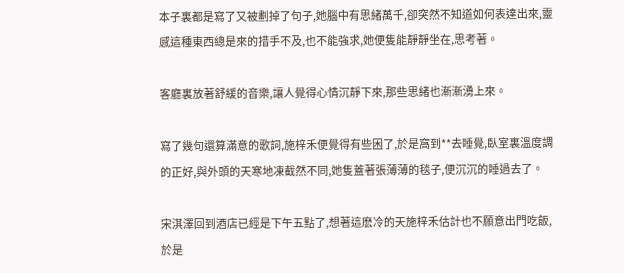本子裏都是寫了又被劃掉了句子,她腦中有思緒萬千,卻突然不知道如何表達出來,靈感這種東西總是來的措手不及,也不能強求,她便隻能靜靜坐在,思考著。

客廳裏放著舒緩的音樂,讓人覺得心情沉靜下來,那些思緒也漸漸湧上來。

寫了幾句還算滿意的歌詞,施梓禾便覺得有些困了,於是窩到**去睡覺,臥室裏溫度調的正好,與外頭的天寒地凍截然不同,她隻蓋著張薄薄的毯子,便沉沉的睡過去了。

宋淇澤回到酒店已經是下午五點了,想著這麽冷的天施梓禾估計也不願意出門吃飯,於是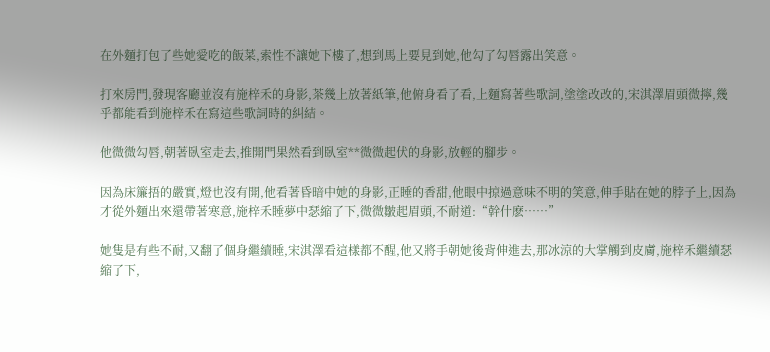在外麵打包了些她愛吃的飯菜,索性不讓她下樓了,想到馬上要見到她,他勾了勾唇露出笑意。

打來房門,發現客廳並沒有施梓禾的身影,茶幾上放著紙筆,他俯身看了看,上麵寫著些歌詞,塗塗改改的,宋淇澤眉頭微擰,幾乎都能看到施梓禾在寫這些歌詞時的糾結。

他微微勾唇,朝著臥室走去,推開門果然看到臥室**微微起伏的身影,放輕的腳步。

因為床簾捂的嚴實,燈也沒有開,他看著昏暗中她的身影,正睡的香甜,他眼中掠過意味不明的笑意,伸手貼在她的脖子上,因為才從外麵出來還帶著寒意,施梓禾睡夢中瑟縮了下,微微皺起眉頭,不耐道:“幹什麽……”

她隻是有些不耐,又翻了個身繼續睡,宋淇澤看這樣都不醒,他又將手朝她後背伸進去,那冰涼的大掌觸到皮膚,施梓禾繼續瑟縮了下,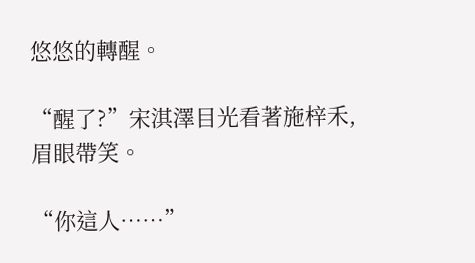悠悠的轉醒。

“醒了?”宋淇澤目光看著施梓禾,眉眼帶笑。

“你這人……”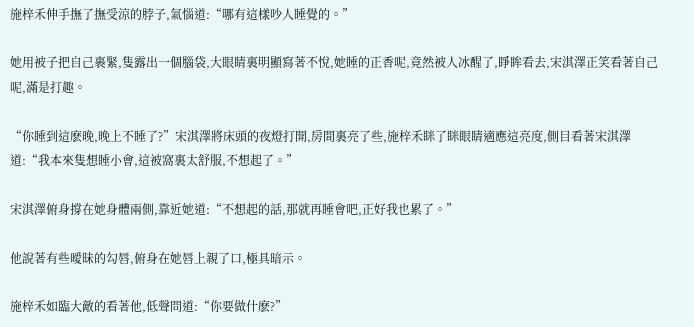施梓禾伸手撫了撫受涼的脖子,氣惱道:“哪有這樣吵人睡覺的。”

她用被子把自己裹緊,隻露出一個腦袋,大眼睛裏明顯寫著不悅,她睡的正香呢,竟然被人冰醒了,睜眸看去,宋淇澤正笑看著自己呢,滿是打趣。

“你睡到這麽晚,晚上不睡了?”宋淇澤將床頭的夜燈打開,房間裏亮了些,施梓禾眯了眯眼睛適應這亮度,側目看著宋淇澤道:“我本來隻想睡小會,這被窩裏太舒服,不想起了。”

宋淇澤俯身撐在她身體兩側,靠近她道:“不想起的話,那就再睡會吧,正好我也累了。”

他說著有些曖昧的勾唇,俯身在她唇上親了口,極具暗示。

施梓禾如臨大敵的看著他,低聲問道:“你要做什麽?”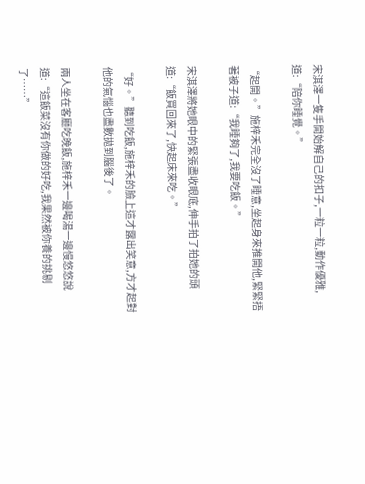宋淇澤一隻手開始解自己的扣子,一粒一粒,動作優雅,道:“陪你睡覺。”

“起開。”施梓禾完全沒了睡意,坐起身來推開他,緊緊捂著被子道:“我睡夠了,我要吃飯。”

宋淇澤將她眼中的緊張盡收眼底,伸手拍了拍她的頭道:“飯買回來了,快起床來吃。”

“好。”聽到吃飯,施梓禾的臉上這才露出笑意,方才起對他的氣惱也盡數拋到腦後了。

兩人坐在客廳吃晚飯,施梓禾一邊喝湯一邊慢悠悠說道:“這飯菜沒有你做的好吃,我果然被你養的挑剔了……”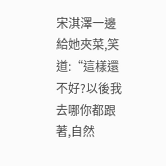宋淇澤一邊給她夾菜,笑道:“這樣還不好?以後我去哪你都跟著,自然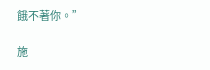餓不著你。”

施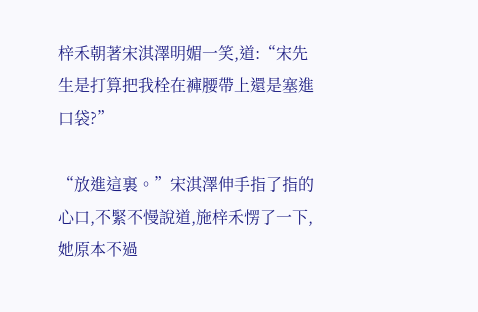梓禾朝著宋淇澤明媚一笑,道:“宋先生是打算把我栓在褲腰帶上還是塞進口袋?”

“放進這裏。”宋淇澤伸手指了指的心口,不緊不慢說道,施梓禾愣了一下,她原本不過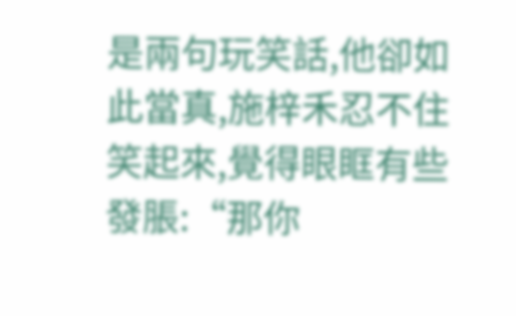是兩句玩笑話,他卻如此當真,施梓禾忍不住笑起來,覺得眼眶有些發脹:“那你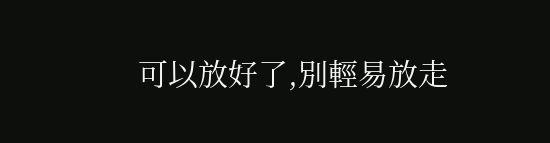可以放好了,別輕易放走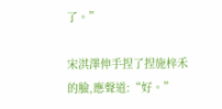了。”

宋淇澤伸手捏了捏施梓禾的臉,應聲道:“好。”